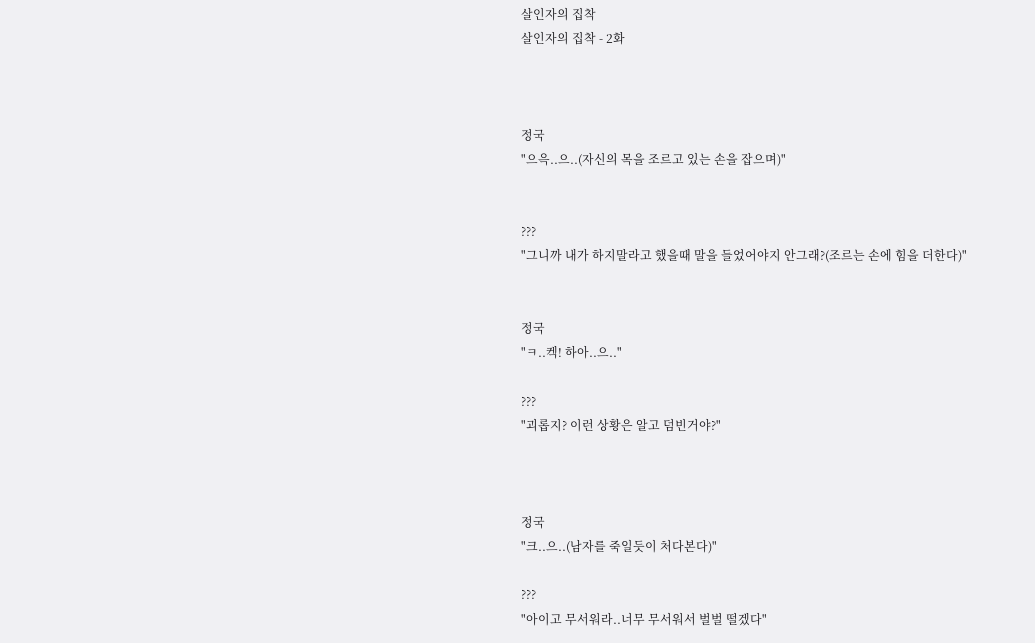살인자의 집착
살인자의 집착 - 2화



정국
"으윽..으..(자신의 목을 조르고 있는 손을 잡으며)"


???
"그니까 내가 하지말라고 했을때 말을 들었어야지 안그래?(조르는 손에 힘을 더한다)"


정국
"ㅋ..켁! 하아..으.."

???
"괴롭지? 이런 상황은 알고 덤빈거야?"



정국
"크..으..(남자를 죽일듯이 처다본다)"

???
"아이고 무서워라..너무 무서워서 벌벌 떨겠다"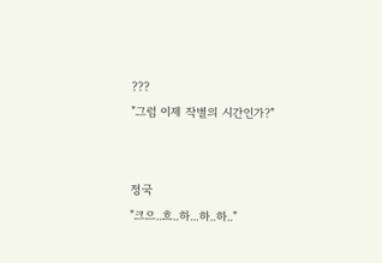???
"그럼 이제 작별의 시간인가?"


정국
"크으..흐..하...하..하.."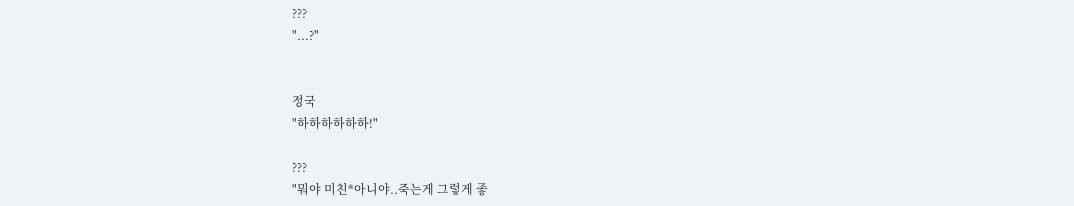???
"...?"


정국
"하하하하하하!"

???
"뭐야 미친*아니야..죽는게 그렇게 좋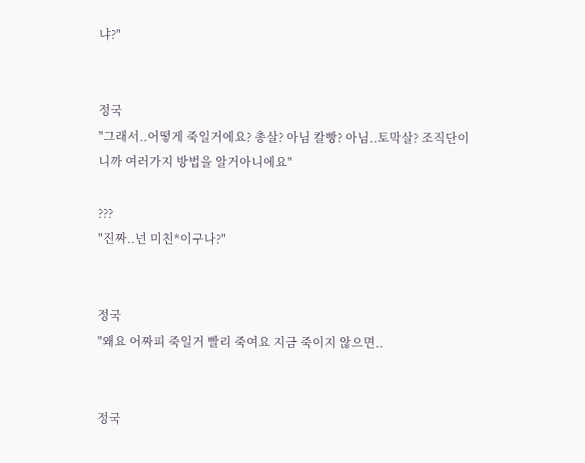냐?"


정국
"그래서..어떻게 죽일거에요? 총살? 아님 칼빵? 아님..토막살? 조직단이니까 여러가지 방법을 알거아니에요"

???
"진짜..넌 미친*이구나?"


정국
"왜요 어짜피 죽일거 빨리 죽여요 지금 죽이지 않으면..


정국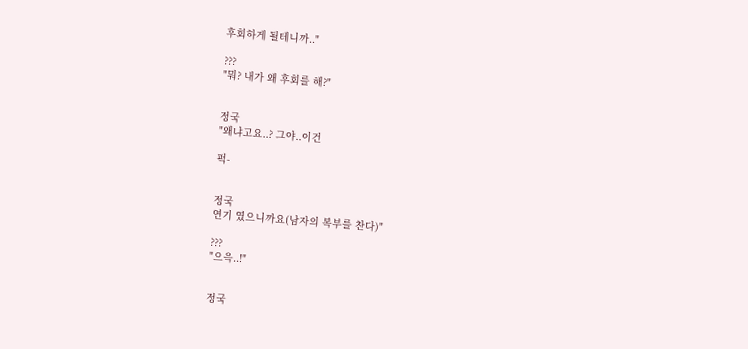후회하게 될테니까.."

???
"뭐? 내가 왜 후회를 해?"


정국
"왜냐고요..? 그야..이건

퍽-


정국
연기 였으니까요(남자의 복부를 찬다)"

???
"으윽..!"


정국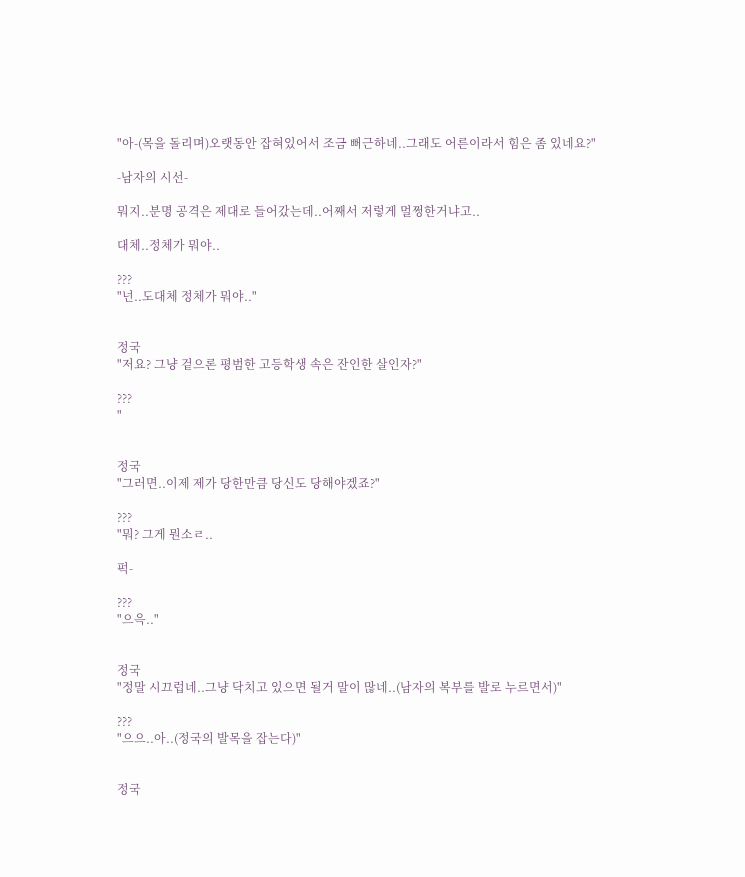"아-(목을 돌리며)오랫동안 잡혀있어서 조금 뻐근하네..그래도 어른이라서 힘은 좀 있네요?"

-남자의 시선-

뭐지..분명 공격은 제대로 들어갔는데..어째서 저렇게 멀쩡한거냐고..

대체..정체가 뭐야..

???
"넌..도대체 정체가 뭐야.."


정국
"저요? 그냥 겉으론 평범한 고등학생 속은 잔인한 살인자?"

???
"


정국
"그러면..이제 제가 당한만큼 당신도 당해야겠죠?"

???
"뭐? 그게 뭔소ㄹ..

퍽-

???
"으윽.."


정국
"정말 시끄럽네..그냥 닥치고 있으면 될거 말이 많네..(남자의 복부를 발로 누르면서)"

???
"으으..아..(정국의 발목을 잡는다)"


정국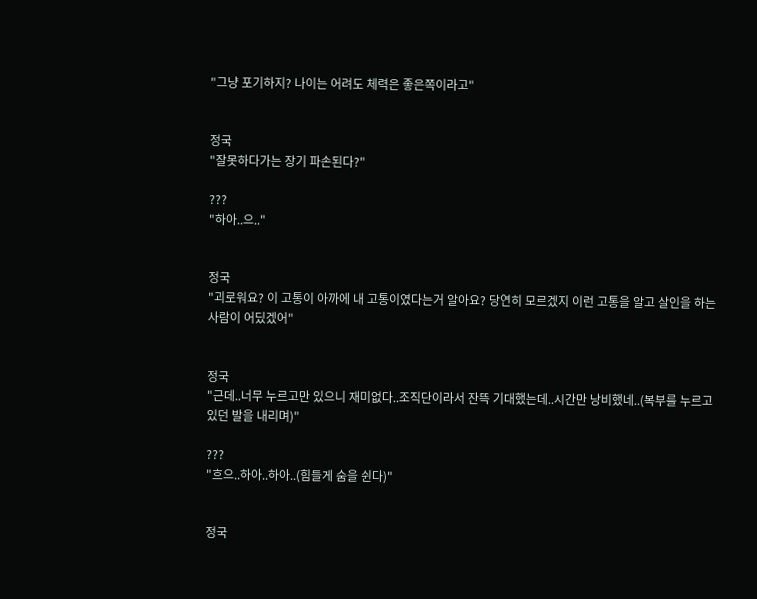"그냥 포기하지? 나이는 어려도 체력은 좋은쪽이라고"


정국
"잘못하다가는 장기 파손된다?"

???
"하아..으.."


정국
"괴로워요? 이 고통이 아까에 내 고통이였다는거 알아요? 당연히 모르겠지 이런 고통을 알고 살인을 하는 사람이 어딨겠어"


정국
"근데..너무 누르고만 있으니 재미없다..조직단이라서 잔뜩 기대했는데..시간만 낭비했네..(복부를 누르고 있던 발을 내리며)"

???
"흐으..하아..하아..(힘들게 숨을 쉰다)"


정국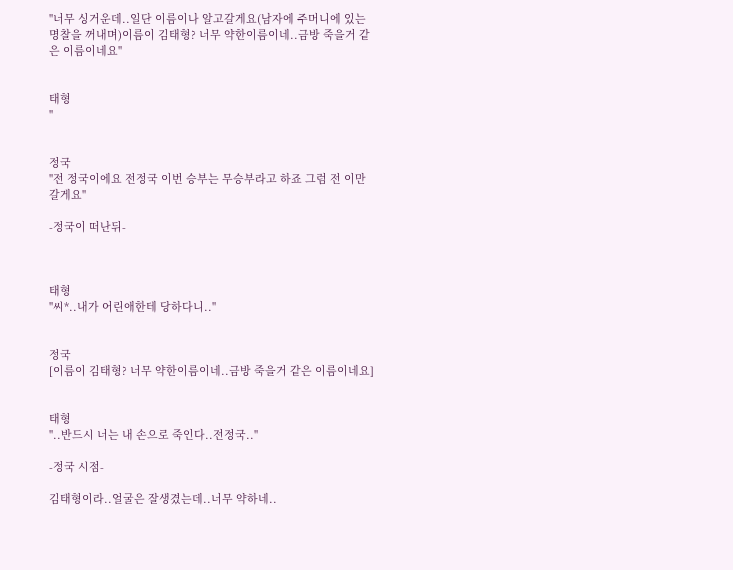"너무 싱거운데..일단 이름이나 알고갈게요(남자에 주머니에 있는 명찰을 꺼내며)이름이 김태형? 너무 약한이름이네..금방 죽을거 같은 이름이네요"


태형
"


정국
"전 정국이에요 전정국 이번 승부는 무승부라고 하죠 그럼 전 이만 갈게요"

-정국이 떠난뒤-



태형
"씨*..내가 어린애한테 당하다니.."


정국
[이름이 김태형? 너무 약한이름이네..금방 죽을거 같은 이름이네요]


태형
"..반드시 너는 내 손으로 죽인다..전정국.."

-정국 시점-

김태형이라..얼굴은 잘생겼는데..너무 약하네..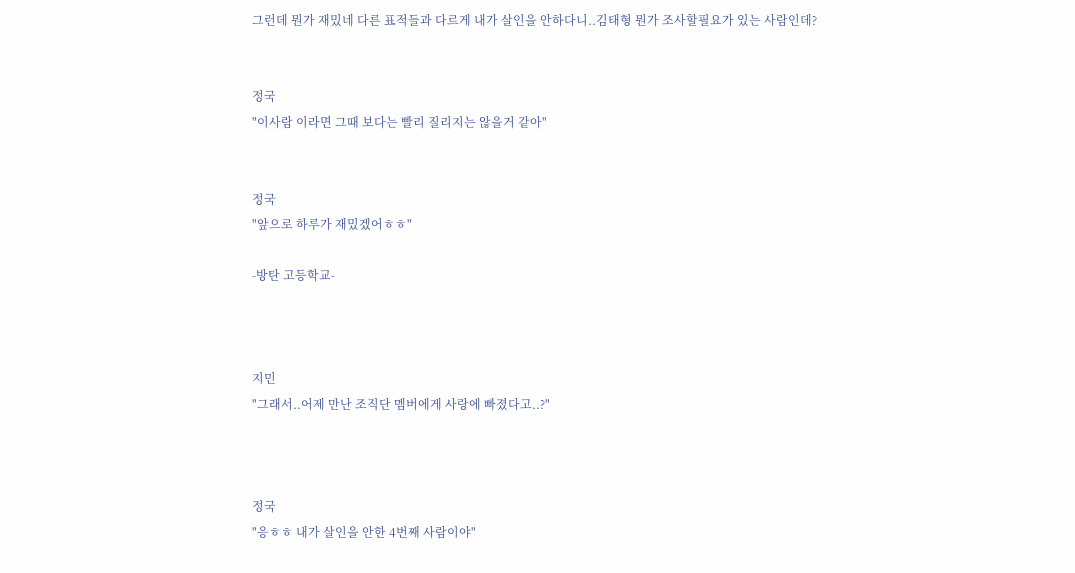그런데 뭔가 재밌네 다른 표적들과 다르게 내가 살인을 안하다니..김태형 뭔가 조사할필요가 있는 사람인데?


정국
"이사람 이라면 그때 보다는 빨리 질리지는 않을거 같아"


정국
"앞으로 하루가 재밌겠어ㅎㅎ"

-방탄 고등학교-



지민
"그래서..어제 만난 조직단 멤버에게 사랑에 빠졌다고..?"



정국
"응ㅎㅎ 내가 살인을 안한 4번째 사람이야"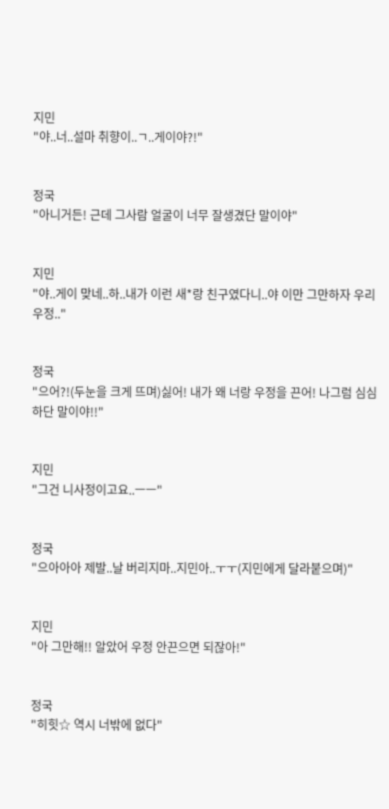지민
"야..너..설마 취향이..ㄱ..게이야?!"


정국
"아니거든! 근데 그사람 얼굴이 너무 잘생겼단 말이야"


지민
"야..게이 맞네..하..내가 이런 새*랑 친구였다니..야 이만 그만하자 우리 우정.."


정국
"으어?!(두눈을 크게 뜨며)싫어! 내가 왜 너랑 우정을 끈어! 나그럼 심심하단 말이야!!"


지민
"그건 니사정이고요..ㅡㅡ"


정국
"으아아아 제발..날 버리지마..지민아..ㅜㅜ(지민에게 달라붙으며)"


지민
"아 그만해!! 알았어 우정 안끈으면 되잖아!"


정국
"히힛☆ 역시 너밖에 없다"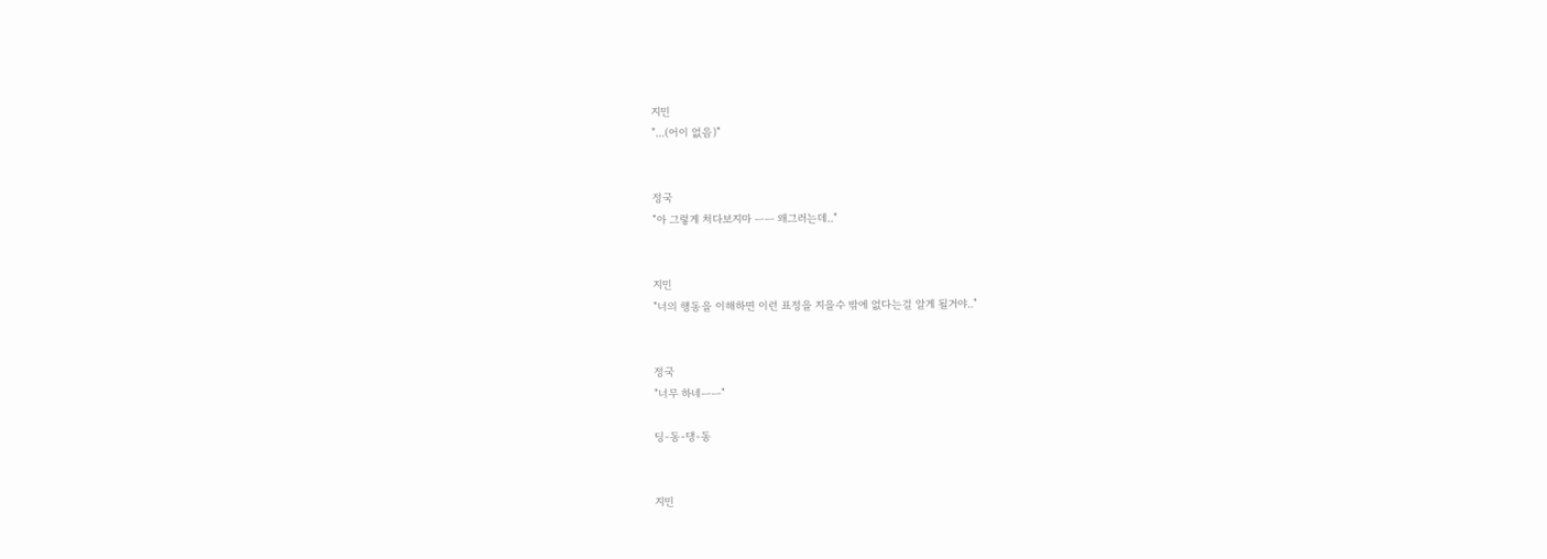지민
"...(어이 없음)"


정국
"아 그렇게 처다보지마 ㅡㅡ 왜그러는데.."


지민
"너의 행동을 이해하면 이런 표정을 지을수 밖에 없다는걸 알게 될거야.."


정국
"너무 하네ㅡㅡ"

딩-동-댕-동


지민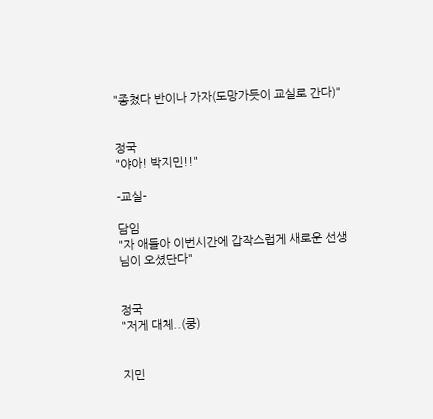"종쳤다 반이나 가자(도망가듯이 교실로 간다)"


정국
"야아! 박지민!!"

-교실-

담임
"자 애들아 이번시간에 갑작스럽게 새로운 선생님이 오셨단다"


정국
"저게 대체..(쿵)


지민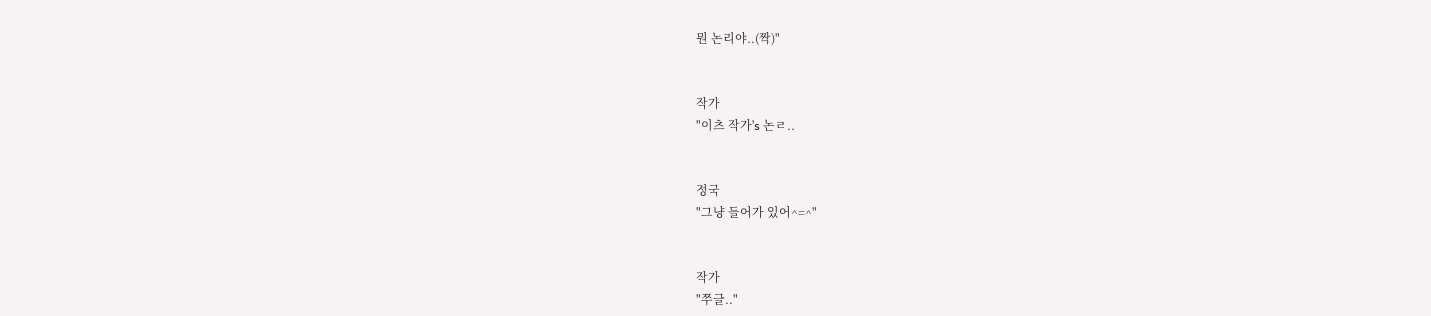뭔 논리야..(짝)"


작가
"이츠 작가's 논ㄹ..


정국
"그냥 들어가 있어^=^"


작가
"쭈글.."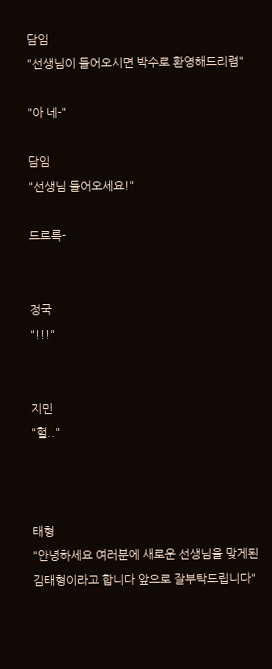담임
"선생님이 들어오시면 박수로 환영해드리렴"

"아 네-"

담임
"선생님 들어오세요!"

드르륵-


정국
"!!!"


지민
"헐.."



태형
"안녕하세요 여러분에 새로운 선생님을 맞게된 김태형이라고 합니다 앞으로 잘부탁드립니다"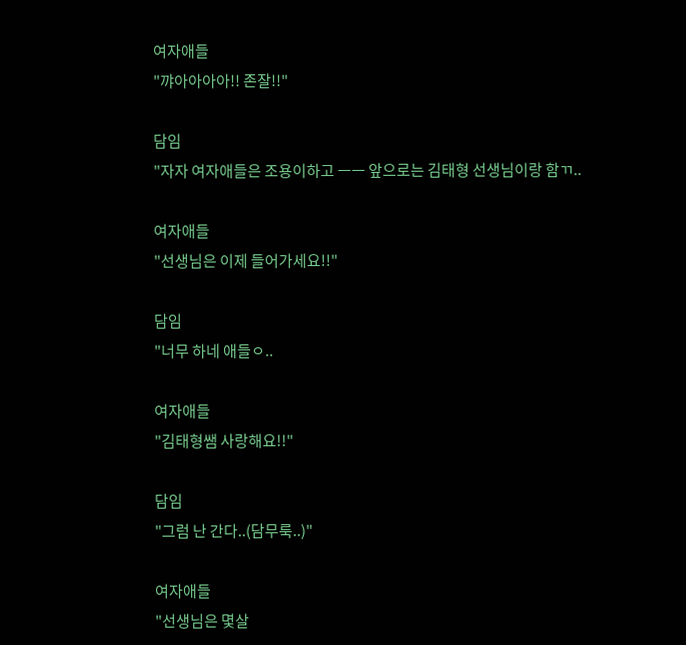여자애들
"꺄아아아아!! 존잘!!"

담임
"자자 여자애들은 조용이하고 ㅡㅡ 앞으로는 김태형 선생님이랑 함ㄲ..

여자애들
"선생님은 이제 들어가세요!!"

담임
"너무 하네 애들ㅇ..

여자애들
"김태형쌤 사랑해요!!"

담임
"그럼 난 간다..(담무룩..)"

여자애들
"선생님은 몇살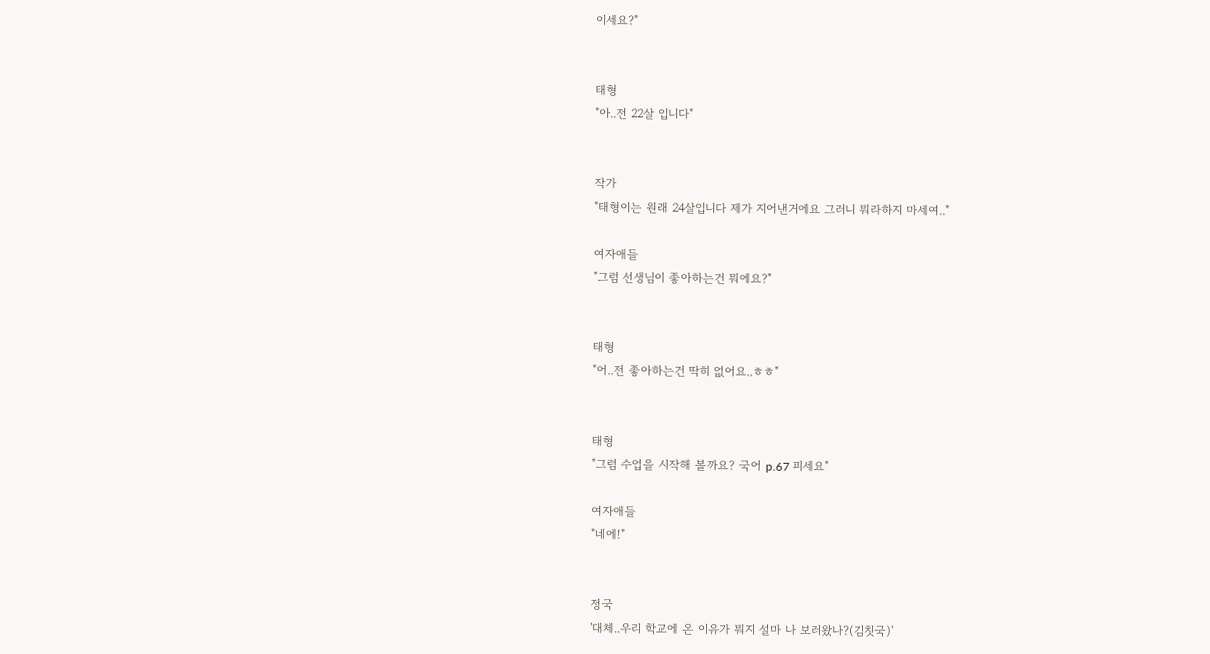이세요?"


태형
"아..전 22살 입니다"


작가
"태형이는 원래 24살입니다 제가 지어낸거에요 그러니 뭐라하지 마세여.."

여자애들
"그럼 선생님이 좋아하는건 뭐에요?"


태형
"어..전 좋아하는건 딱히 없어요..ㅎㅎ"


태형
"그럼 수업을 시작해 볼까요? 국어 p.67 피세요"

여자애들
"네에!"


정국
'대체..우리 학교에 온 이유가 뭐지 설마 나 보러왔나?(김칫국)'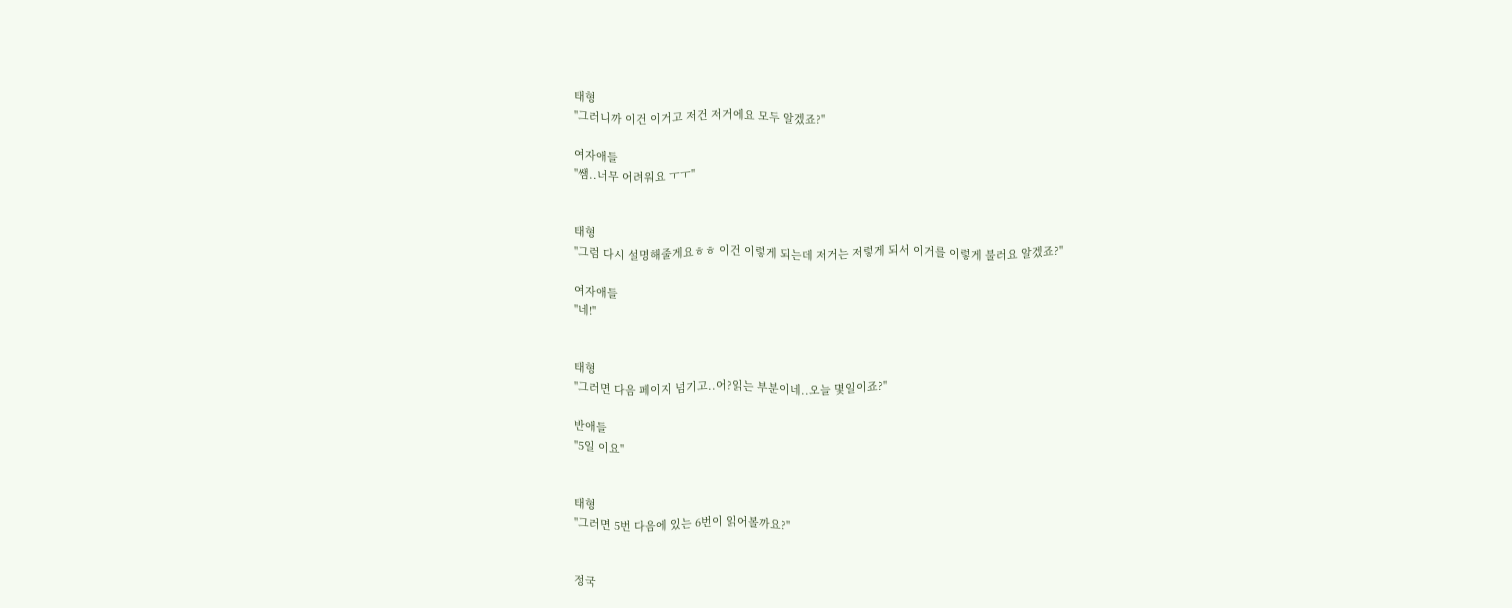태형
"그러니까 이건 이거고 저건 저거에요 모두 알겠죠?"

여자애들
"쌤..너무 어려워요 ㅜㅜ"


태형
"그럼 다시 설명해줄게요ㅎㅎ 이건 이렇게 되는데 저거는 저렇게 되서 이거를 이렇게 불러요 알겠죠?"

여자애들
"네!"


태형
"그러면 다음 페이지 넘기고..어?읽는 부분이네..오늘 몇일이죠?"

반애들
"5일 이요"


태형
"그러면 5번 다음에 있는 6번이 읽어볼까요?"


정국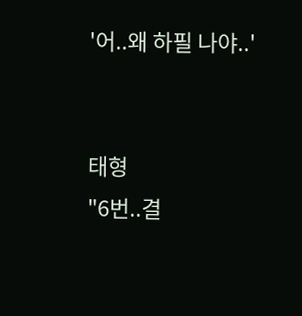'어..왜 하필 나야..'


태형
"6번..결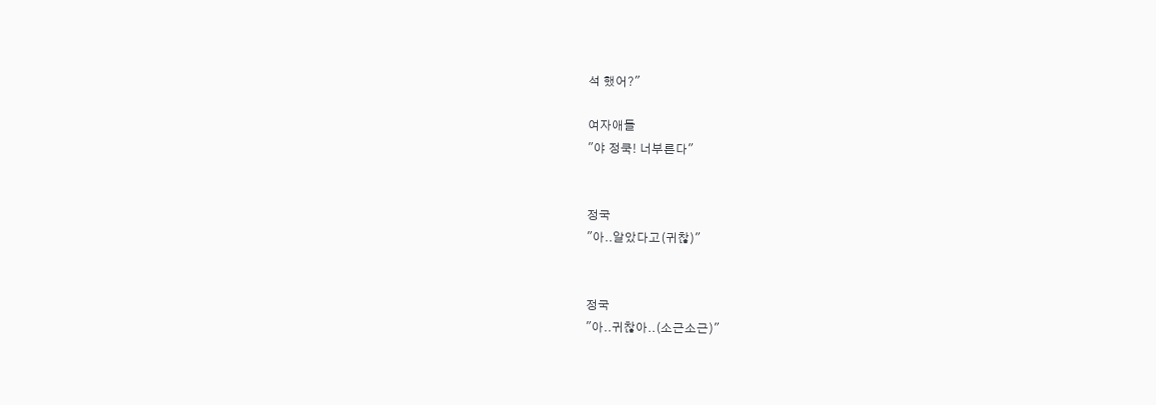석 했어?"

여자애들
"야 정쿡! 너부른다"


정국
"아..알았다고(귀찮)"


정국
"아..귀찮아..(소근소근)"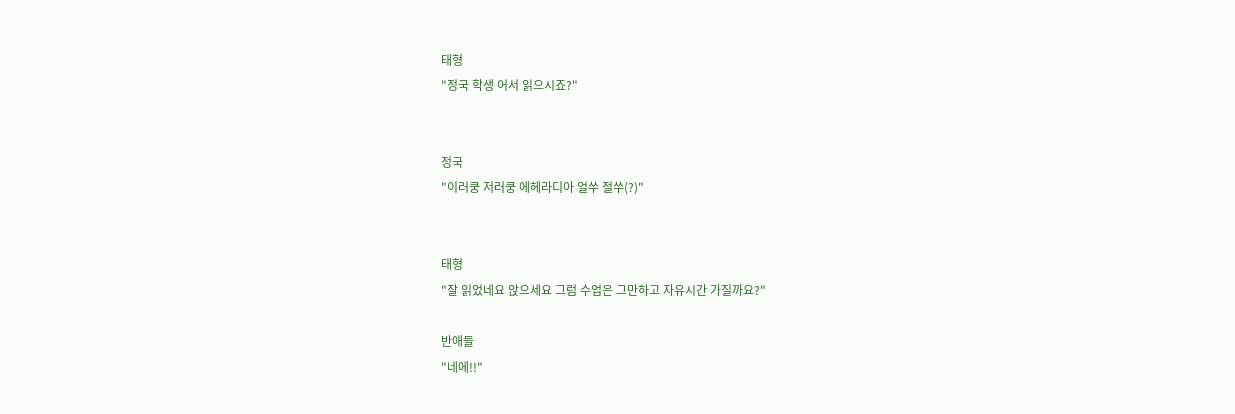태형
"정국 학생 어서 읽으시죠?"


정국
"이러쿵 저러쿵 에헤라디아 얼쑤 절쑤(?)"


태형
"잘 읽었네요 앉으세요 그럼 수업은 그만하고 자유시간 가질까요?"

반애들
"네에!!"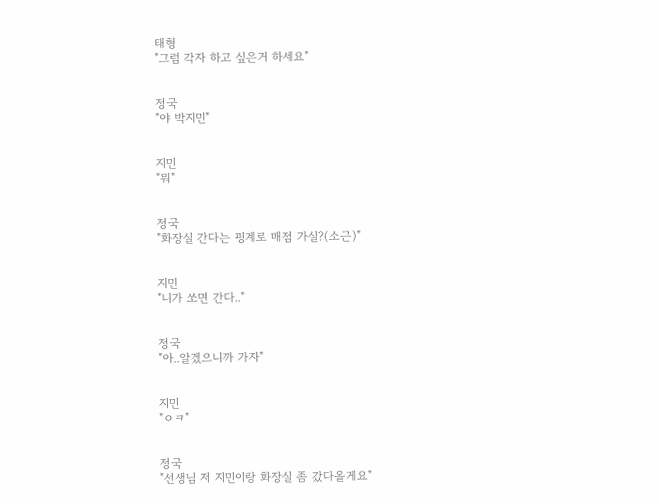태형
"그럼 각자 하고 싶은거 하세요"


정국
"야 박지민"


지민
"뭐"


정국
"화장실 간다는 핑계로 매점 가실?(소근)"


지민
"니가 쏘면 간다.."


정국
"아..알겠으니까 가자"


지민
"ㅇㅋ"


정국
"선생님 저 지민이랑 화장실 좀 갔다올게요"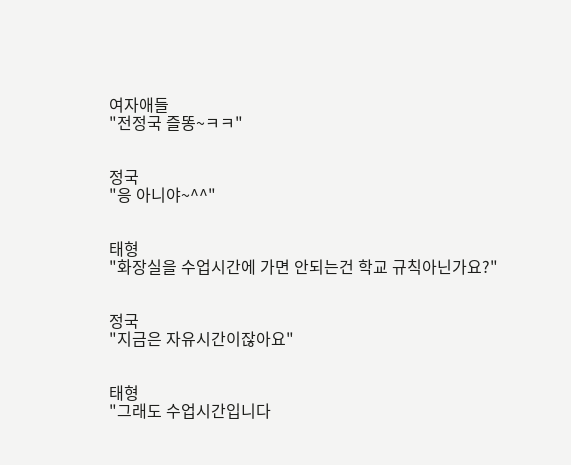여자애들
"전정국 즐똥~ㅋㅋ"


정국
"응 아니야~^^"


태형
"화장실을 수업시간에 가면 안되는건 학교 규칙아닌가요?"


정국
"지금은 자유시간이잖아요"


태형
"그래도 수업시간입니다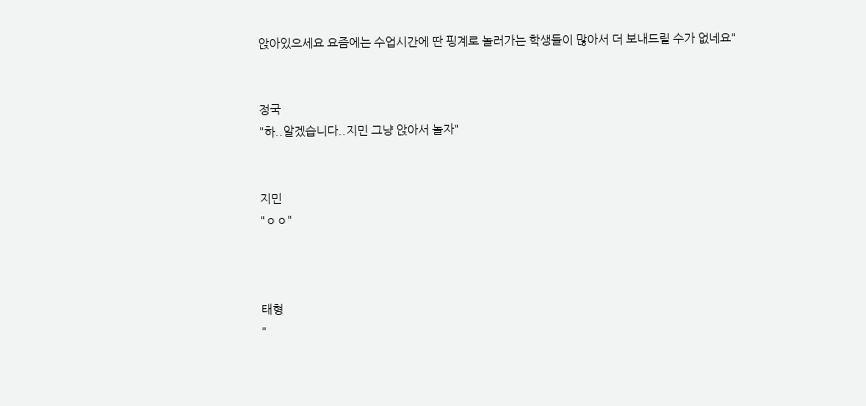앉아있으세요 요즘에는 수업시간에 딴 핑계로 놀러가는 학생들이 많아서 더 보내드릴 수가 없네요"


정국
"하..알겠습니다..지민 그냥 앉아서 놀자"


지민
"ㅇㅇ"



태형
"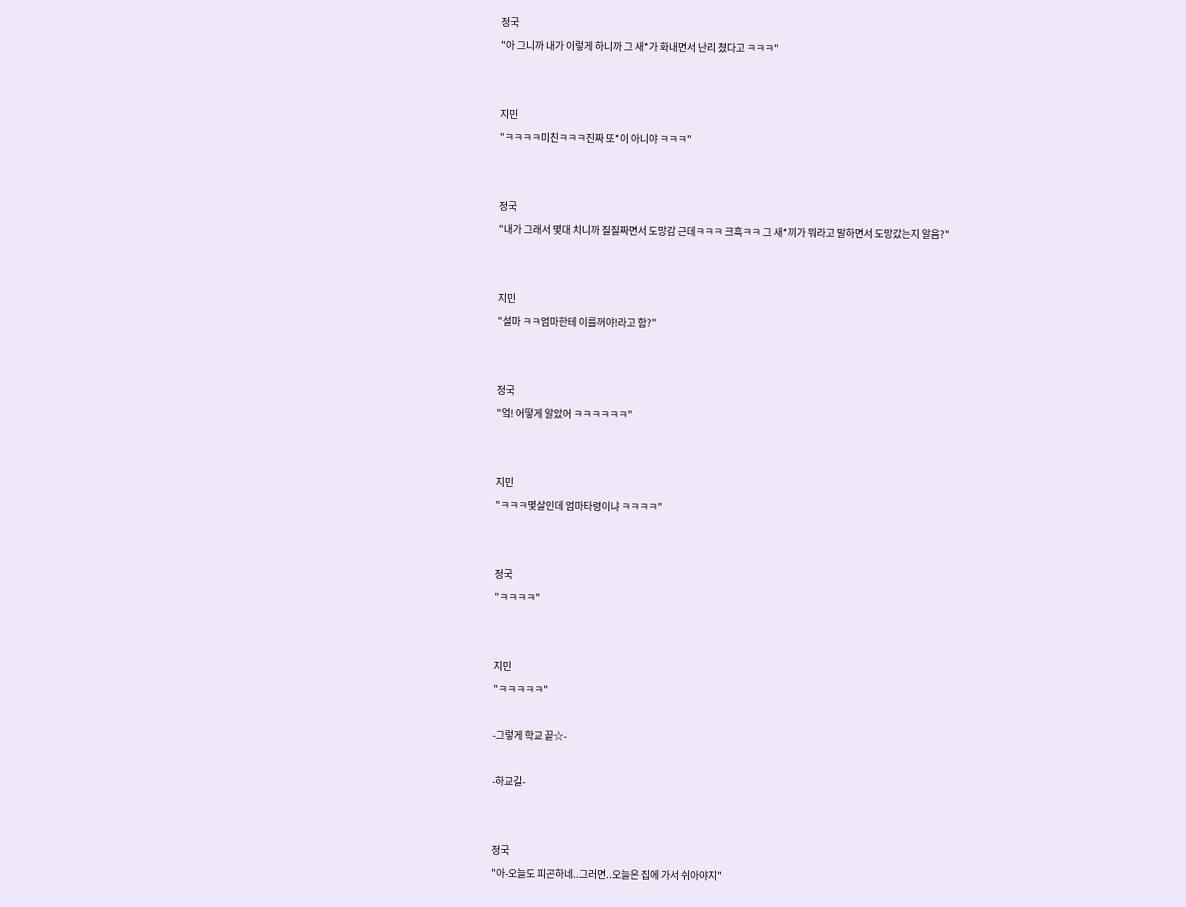정국
"아 그니까 내가 이렇게 하니까 그 새*가 화내면서 난리 쳤다고 ㅋㅋㅋ"


지민
"ㅋㅋㅋㅋ미친ㅋㅋㅋ진짜 또*이 아니야 ㅋㅋㅋ"


정국
"내가 그래서 몇대 치니까 질질짜면서 도망감 근데ㅋㅋㅋ 크흑ㅋㅋ 그 새*끼가 뭐라고 말하면서 도망갔는지 알음?"


지민
"설마 ㅋㅋ엄마한테 이를꺼야!라고 함?"


정국
"엌! 어떻게 알았어 ㅋㅋㅋㅋㅋㅋ"


지민
"ㅋㅋㅋ몇살인데 엄마타령이냐 ㅋㅋㅋㅋ"


정국
"ㅋㅋㅋㅋ"


지민
"ㅋㅋㅋㅋㅋ"

-그렇게 학교 끝☆-

-하교길-


정국
"아-오늘도 피곤하네..그러면..오늘은 집에 가서 쉬아야지"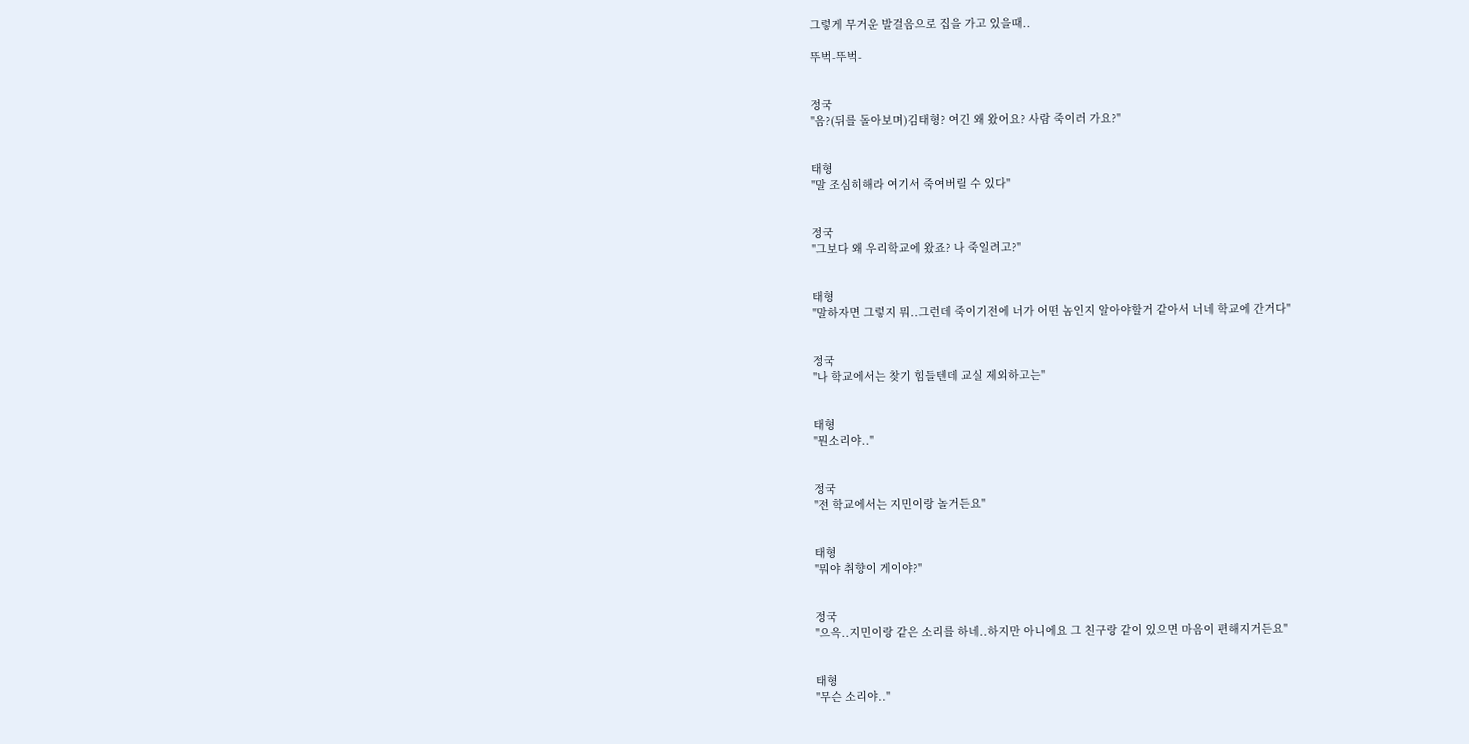그렇게 무거운 발걸음으로 집을 가고 있을때..

뚜벅-뚜벅-


정국
"음?(뒤를 돌아보며)김태형? 여긴 왜 왔어요? 사람 죽이러 가요?"


태형
"말 조심히해라 여기서 죽여버릴 수 있다"


정국
"그보다 왜 우리학교에 왔죠? 나 죽일려고?"


태형
"말하자면 그렇지 뭐..그런데 죽이기전에 너가 어떤 놈인지 알아야할거 같아서 너네 학교에 간거다"


정국
"나 학교에서는 찾기 힘들텐데 교실 제외하고는"


태형
"뭔소리야.."


정국
"전 학교에서는 지민이랑 놀거든요"


태형
"뭐야 취향이 게이야?"


정국
"으윽..지민이랑 같은 소리를 하네..하지만 아니에요 그 친구랑 같이 있으면 마음이 편해지거든요"


태형
"무슨 소리야.."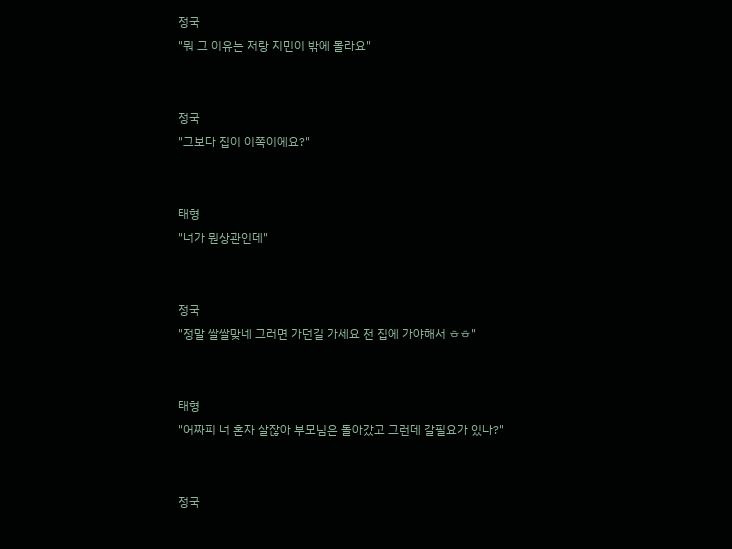정국
"뭐 그 이유는 저랑 지민이 밖에 몰라요"


정국
"그보다 집이 이쪽이에요?"


태형
"너가 뭔상관인데"


정국
"정말 쌀쌀맞네 그러면 가던길 가세요 전 집에 가야해서 ㅎㅎ"


태형
"어짜피 너 혼자 살잖아 부모님은 돌아갔고 그런데 갈필요가 있나?"


정국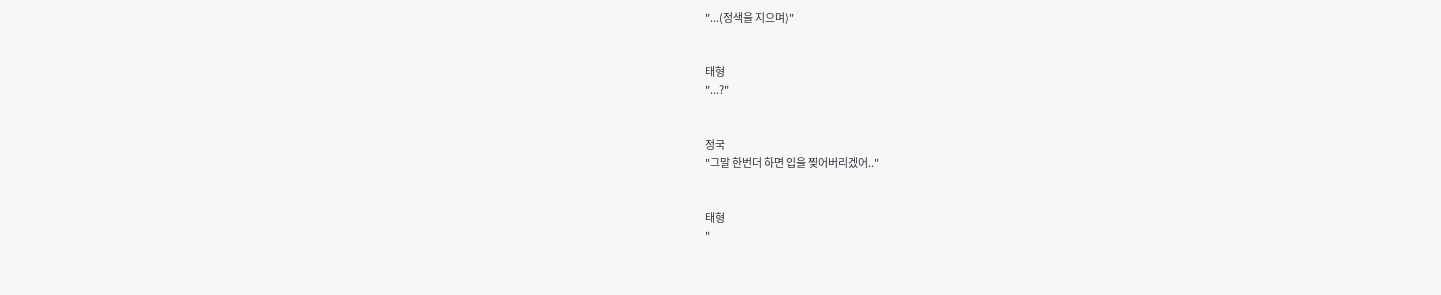"...(정색을 지으며)"


태형
"...?"


정국
"그말 한번더 하면 입을 찢어버리겠어.."


태형
"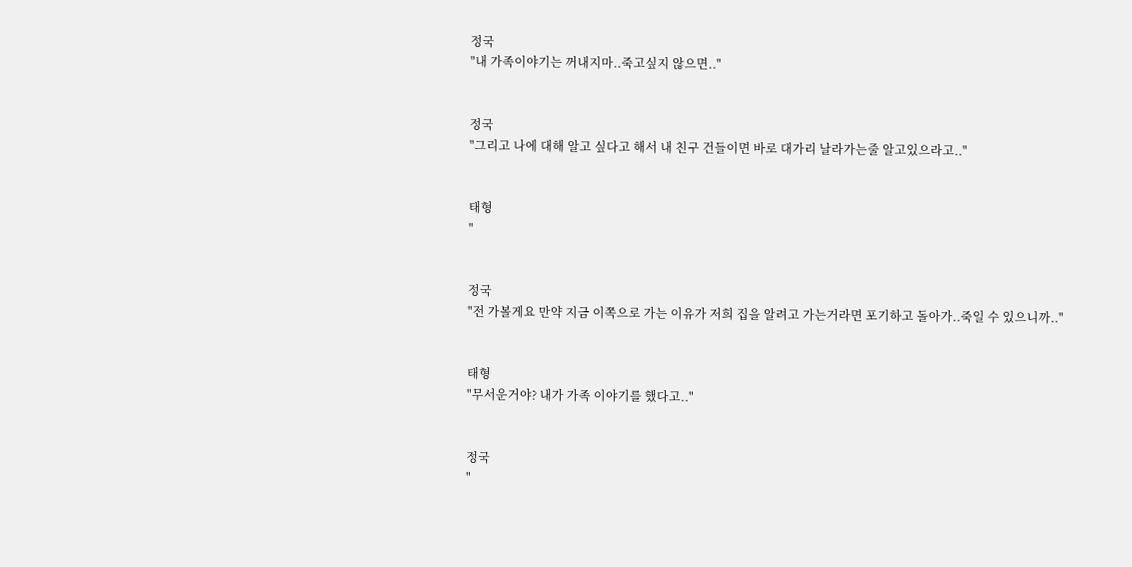정국
"내 가족이야기는 꺼내지마..죽고싶지 않으면.."


정국
"그리고 나에 대해 알고 싶다고 해서 내 친구 건들이면 바로 대가리 날라가는줄 알고있으라고.."


태형
"


정국
"전 가볼게요 만약 지금 이쪽으로 가는 이유가 저희 집을 알려고 가는거라면 포기하고 돌아가..죽일 수 있으니까.."


태형
"무서운거야? 내가 가족 이야기를 했다고.."


정국
"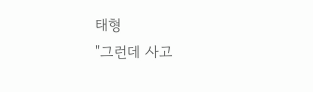태형
"그런데 사고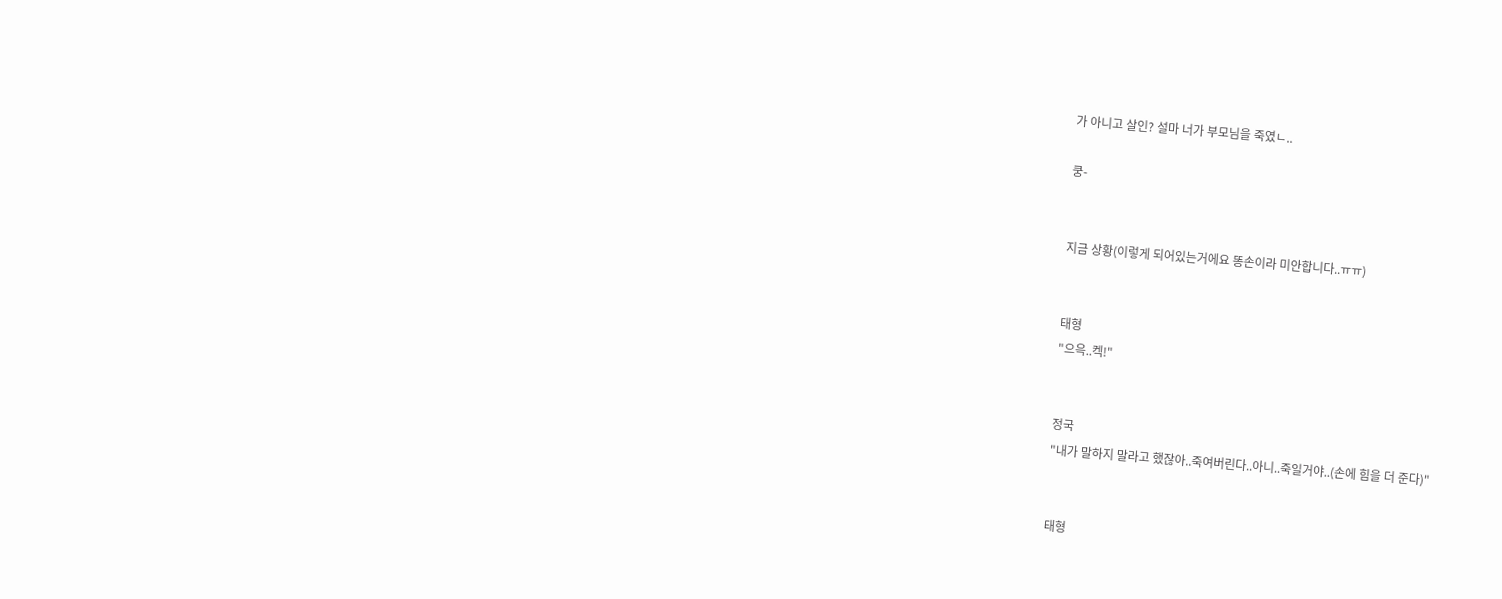가 아니고 살인? 설마 너가 부모님을 죽였ㄴ..

쿵-


지금 상황(이렇게 되어있는거에요 똥손이라 미안합니다..ㅠㅠ)


태형
"으윽..켁!"


정국
"내가 말하지 말라고 했잖아..죽여버린다..아니..죽일거야..(손에 힘을 더 준다)"


태형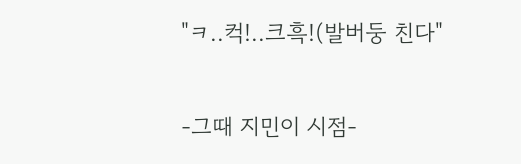"ㅋ..컥!..크흑!(발버둥 친다"

-그때 지민이 시점-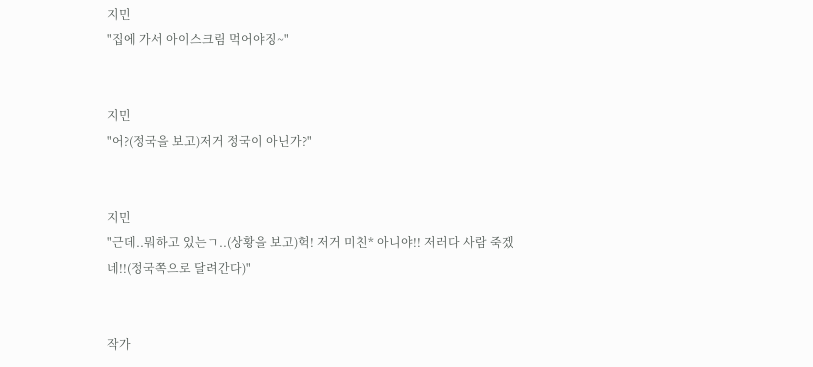지민
"집에 가서 아이스크림 먹어야징~"


지민
"어?(정국을 보고)저거 정국이 아닌가?"


지민
"근데..뭐하고 있는ㄱ..(상황을 보고)헉! 저거 미친* 아니야!! 저러다 사람 죽겠네!!(정국쪽으로 달려간다)"


작가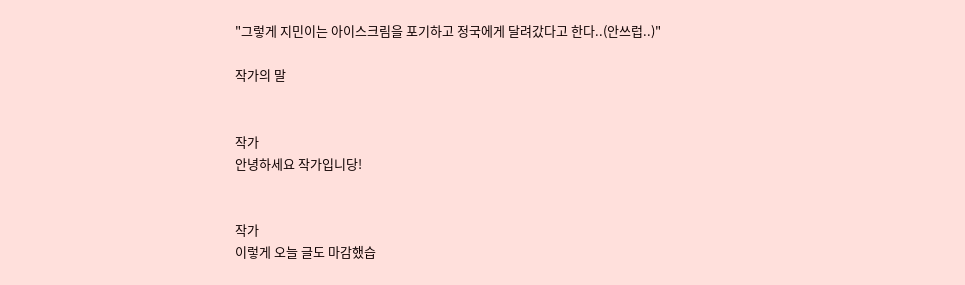"그렇게 지민이는 아이스크림을 포기하고 정국에게 달려갔다고 한다..(안쓰럽..)"

작가의 말


작가
안녕하세요 작가입니당!


작가
이렇게 오늘 글도 마감했습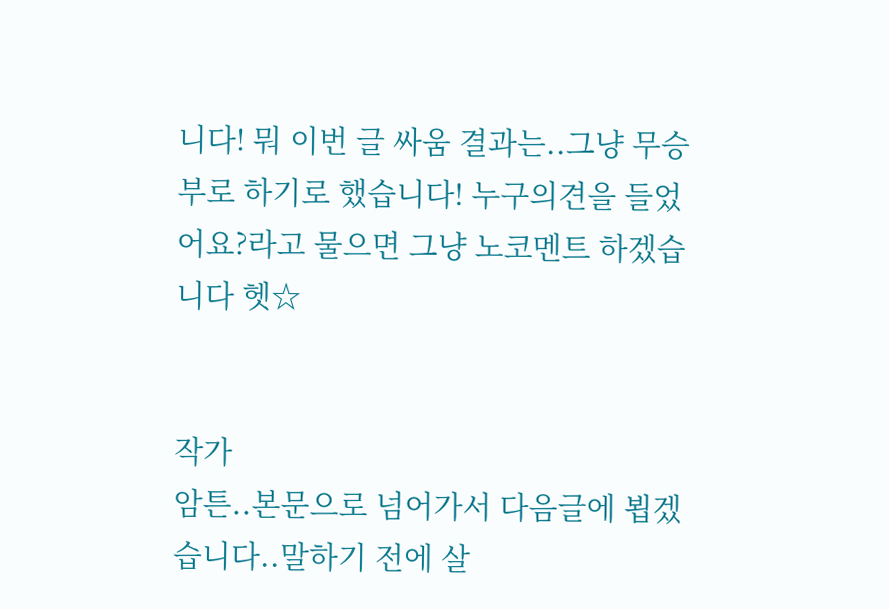니다! 뭐 이번 글 싸움 결과는..그냥 무승부로 하기로 했습니다! 누구의견을 들었어요?라고 물으면 그냥 노코멘트 하겠습니다 헷☆


작가
암튼..본문으로 넘어가서 다음글에 뵙겠습니다..말하기 전에 살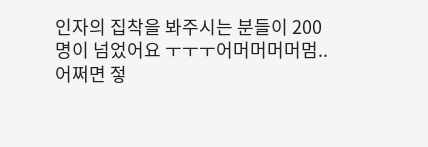인자의 집착을 봐주시는 분들이 200명이 넘었어요 ㅜㅜㅜ어머머머머멈..어쩌면 젛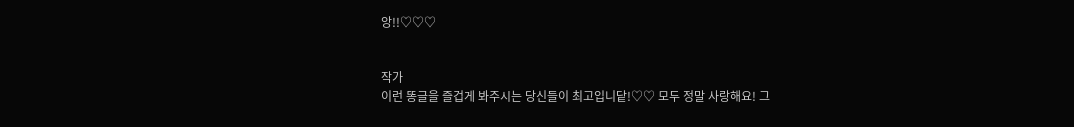앙!!♡♡♡


작가
이런 똥글을 즐겁게 봐주시는 당신들이 최고입니닽!♡♡ 모두 정말 사랑해요! 그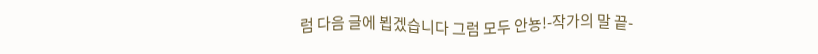럼 다음 글에 뵙겠습니다 그럼 모두 안뇽!-작가의 말 끝-